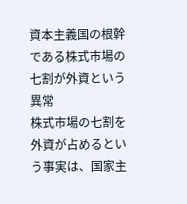資本主義国の根幹である株式市場の七割が外資という異常
株式市場の七割を外資が占めるという事実は、国家主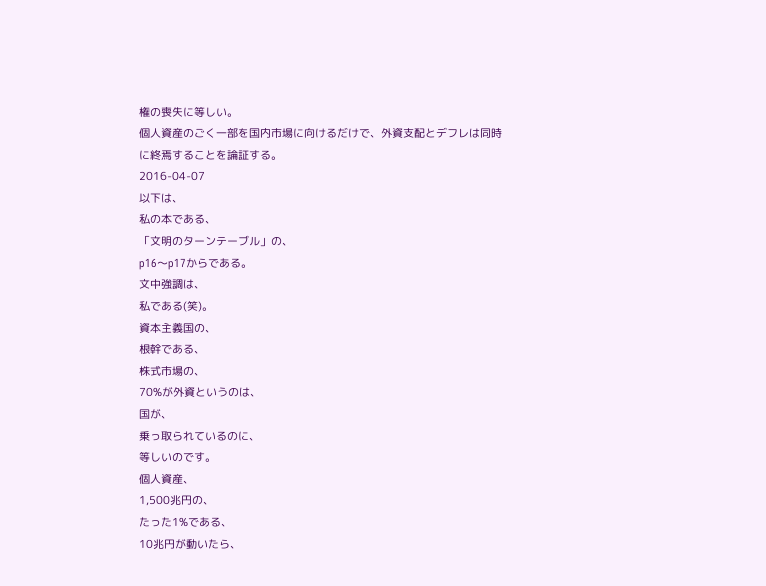権の喪失に等しい。
個人資産のごく一部を国内市場に向けるだけで、外資支配とデフレは同時に終焉することを論証する。
2016-04-07
以下は、
私の本である、
「文明のターンテーブル」の、
p16〜p17からである。
文中強調は、
私である(笑)。
資本主義国の、
根幹である、
株式市場の、
70%が外資というのは、
国が、
乗っ取られているのに、
等しいのです。
個人資産、
1,500兆円の、
たった1%である、
10兆円が動いたら、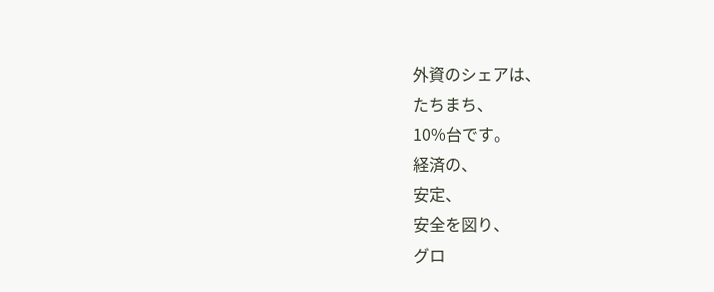外資のシェアは、
たちまち、
10%台です。
経済の、
安定、
安全を図り、
グロ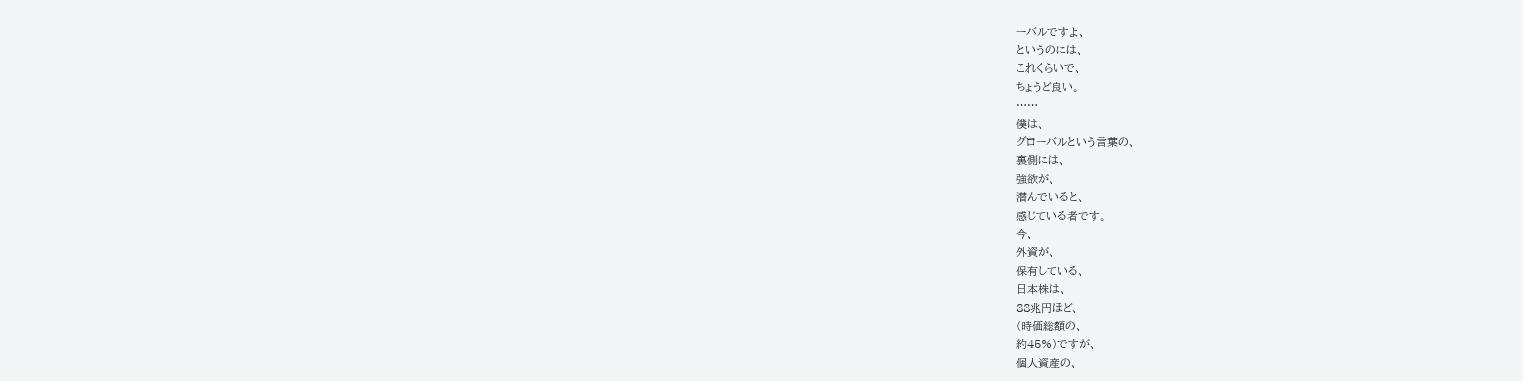ーバルですよ、
というのには、
これくらいで、
ちょうど良い。
……
僕は、
グローバルという言葉の、
裏側には、
強欲が、
潜んでいると、
感じている者です。
今、
外資が、
保有している、
日本株は、
88兆円ほど、
(時価総額の、
約45%)ですが、
個人資産の、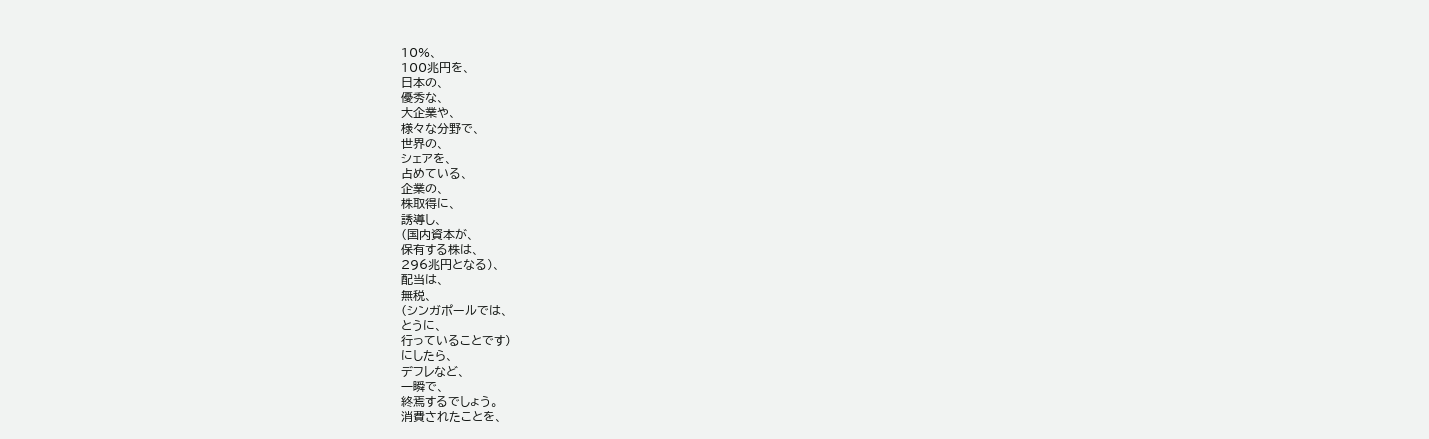10%、
100兆円を、
日本の、
優秀な、
大企業や、
様々な分野で、
世界の、
シェアを、
占めている、
企業の、
株取得に、
誘導し、
(国内資本が、
保有する株は、
296兆円となる)、
配当は、
無税、
(シンガポールでは、
とうに、
行っていることです)
にしたら、
デフレなど、
一瞬で、
終焉するでしょう。
消費されたことを、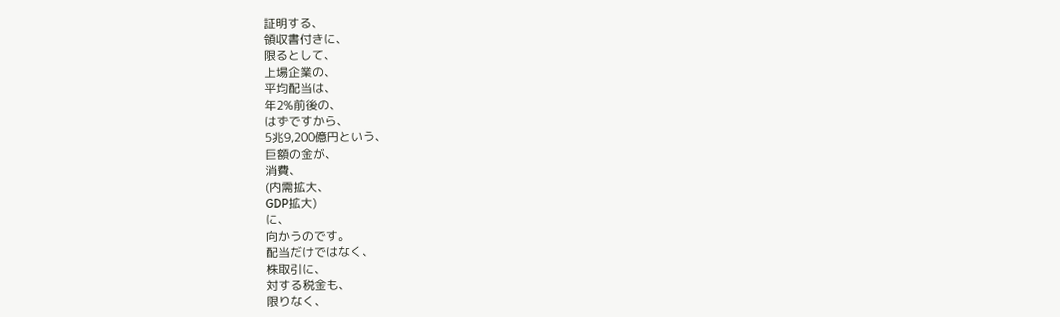証明する、
領収書付きに、
限るとして、
上場企業の、
平均配当は、
年2%前後の、
はずですから、
5兆9,200億円という、
巨額の金が、
消費、
(内需拡大、
GDP拡大)
に、
向かうのです。
配当だけではなく、
株取引に、
対する税金も、
限りなく、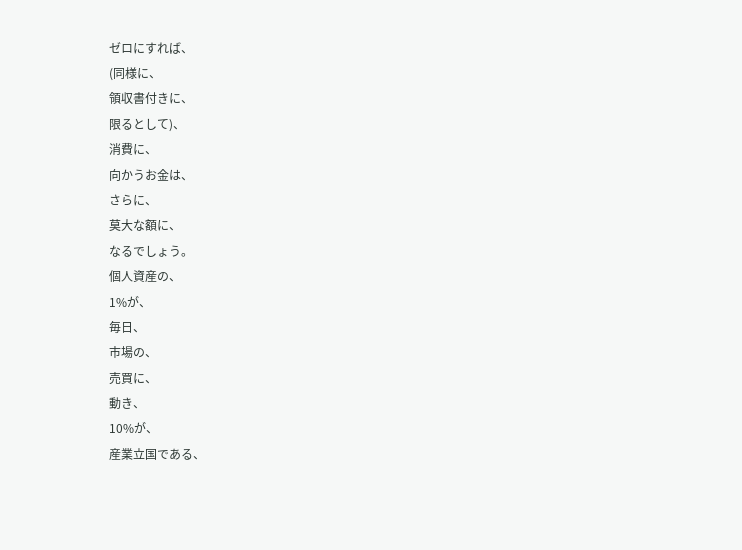ゼロにすれば、
(同様に、
領収書付きに、
限るとして)、
消費に、
向かうお金は、
さらに、
莫大な額に、
なるでしょう。
個人資産の、
1%が、
毎日、
市場の、
売買に、
動き、
10%が、
産業立国である、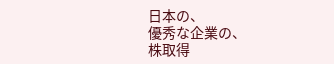日本の、
優秀な企業の、
株取得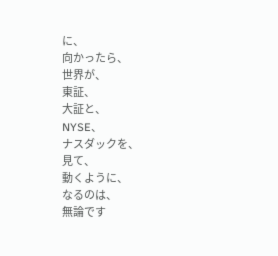に、
向かったら、
世界が、
東証、
大証と、
NYSE、
ナスダックを、
見て、
動くように、
なるのは、
無論です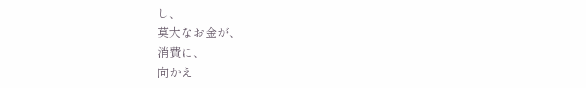し、
莫大なお金が、
消費に、
向かえ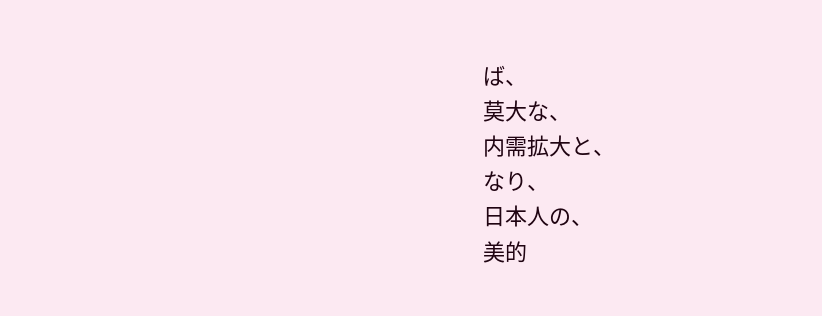ば、
莫大な、
内需拡大と、
なり、
日本人の、
美的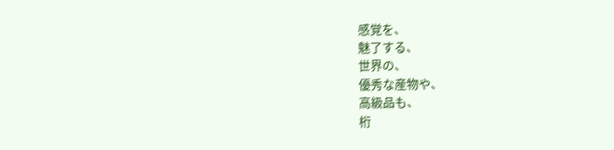感覚を、
魅了する、
世界の、
優秀な産物や、
高級品も、
桁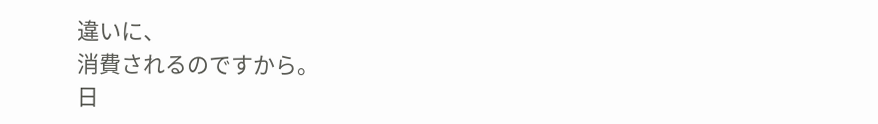違いに、
消費されるのですから。
日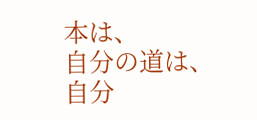本は、
自分の道は、
自分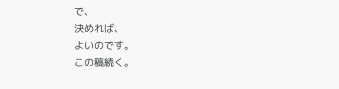で、
決めれば、
よいのです。
この稿続く。